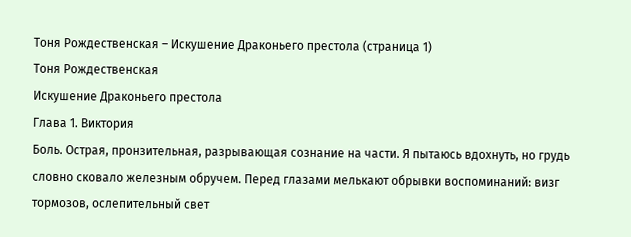Тоня Рождественская – Искушение Драконьего престола (страница 1)
Тоня Рождественская
Искушение Драконьего престола
Глава 1. Виктория
Боль. Острая, пронзительная, разрывающая сознание на части. Я пытаюсь вдохнуть, но грудь словно сковало железным обручем. Перед глазами мелькают обрывки воспоминаний: визг тормозов, ослепительный свет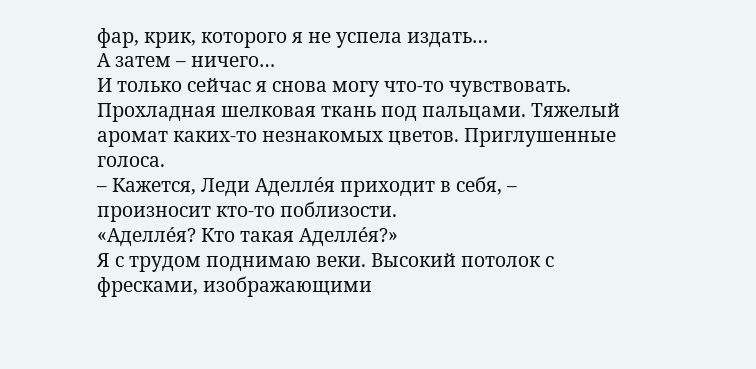фар, крик, которого я не успела издать…
А затем – ничего…
И только сейчас я снова могу что-то чувствовать. Прохладная шелковая ткань под пальцами. Тяжелый аромат каких-то незнакомых цветов. Приглушенные голоса.
– Кажется, Леди Аделле́я приходит в себя, – произносит кто-то поблизости.
«Аделле́я? Кто такая Аделле́я?»
Я с трудом поднимаю веки. Высокий потолок с фресками, изображающими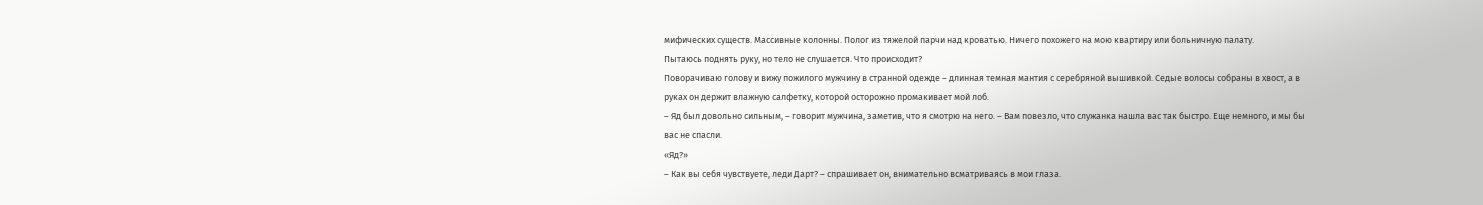мифических существ. Массивные колонны. Полог из тяжелой парчи над кроватью. Ничего похожего на мою квартиру или больничную палату.
Пытаюсь поднять руку, но тело не слушается. Что происходит?
Поворачиваю голову и вижу пожилого мужчину в странной одежде – длинная темная мантия с серебряной вышивкой. Седые волосы собраны в хвост, а в руках он держит влажную салфетку, которой осторожно промакивает мой лоб.
– Яд был довольно сильным, – говорит мужчина, заметив, что я смотрю на него. – Вам повезло, что служанка нашла вас так быстро. Еще немного, и мы бы вас не спасли.
«Яд?»
– Как вы себя чувствуете, леди Дарт? – спрашивает он, внимательно всматриваясь в мои глаза.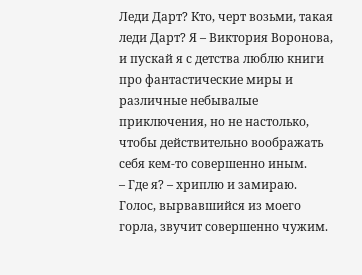Леди Дарт? Кто, черт возьми, такая леди Дарт? Я – Виктория Воронова, и пускай я с детства люблю книги про фантастические миры и различные небывалые приключения, но не настолько, чтобы действительно воображать себя кем-то совершенно иным.
– Где я? – хриплю и замираю.
Голос, вырвавшийся из моего горла, звучит совершенно чужим.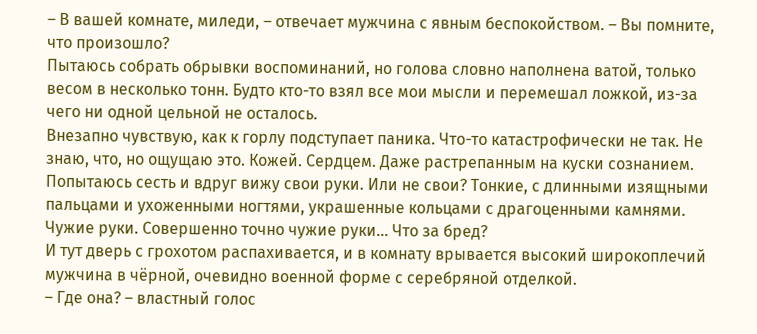– В вашей комнате, миледи, – отвечает мужчина с явным беспокойством. – Вы помните, что произошло?
Пытаюсь собрать обрывки воспоминаний, но голова словно наполнена ватой, только весом в несколько тонн. Будто кто-то взял все мои мысли и перемешал ложкой, из-за чего ни одной цельной не осталось.
Внезапно чувствую, как к горлу подступает паника. Что-то катастрофически не так. Не знаю, что, но ощущаю это. Кожей. Сердцем. Даже растрепанным на куски сознанием.
Попытаюсь сесть и вдруг вижу свои руки. Или не свои? Тонкие, с длинными изящными пальцами и ухоженными ногтями, украшенные кольцами с драгоценными камнями. Чужие руки. Совершенно точно чужие руки… Что за бред?
И тут дверь с грохотом распахивается, и в комнату врывается высокий широкоплечий мужчина в чёрной, очевидно военной форме с серебряной отделкой.
– Где она? – властный голос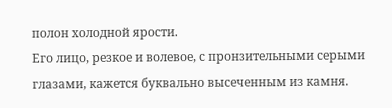полон холодной ярости.
Его лицо, резкое и волевое, с пронзительными серыми глазами, кажется буквально высеченным из камня.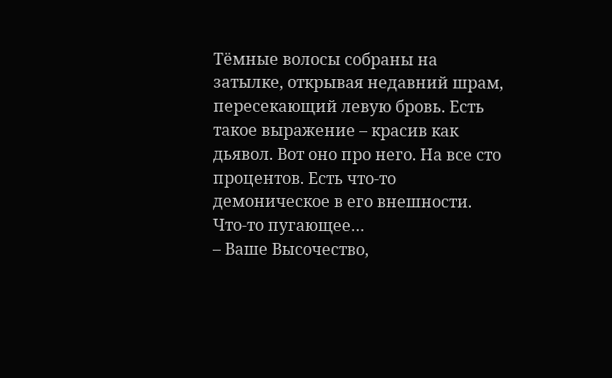Тёмные волосы собраны на затылке, открывая недавний шрам, пересекающий левую бровь. Есть такое выражение – красив как дьявол. Вот оно про него. На все сто процентов. Есть что-то демоническое в его внешности. Что-то пугающее…
– Ваше Высочество,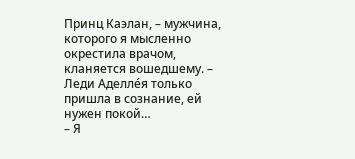Принц Каэлан, – мужчина, которого я мысленно окрестила врачом, кланяется вошедшему. – Леди Аделле́я только пришла в сознание, ей нужен покой…
– Я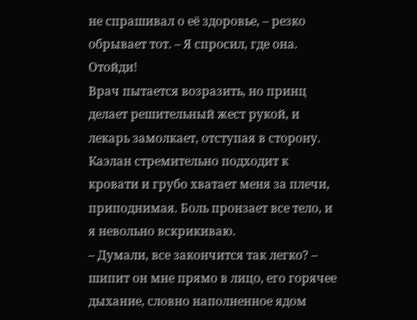не спрашивал о её здоровье, – резко обрывает тот. – Я спросил, где она. Отойди!
Врач пытается возразить, но принц делает решительный жест рукой, и лекарь замолкает, отступая в сторону.
Каэлан стремительно подходит к кровати и грубо хватает меня за плечи, приподнимая. Боль пронзает все тело, и я невольно вскрикиваю.
– Думали, все закончится так легко? – шипит он мне прямо в лицо, его горячее дыхание, словно наполненное ядом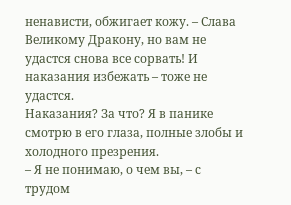ненависти, обжигает кожу. – Слава Великому Дракону, но вам не удастся снова все сорвать! И наказания избежать – тоже не удастся.
Наказания? За что? Я в панике смотрю в его глаза, полные злобы и холодного презрения.
– Я не понимаю, о чем вы, – с трудом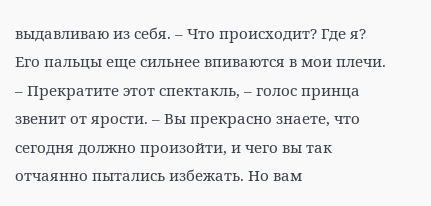выдавливаю из себя. – Что происходит? Где я?
Его пальцы еще сильнее впиваются в мои плечи.
– Прекратите этот спектакль, – голос принца звенит от ярости. – Вы прекрасно знаете, что сегодня должно произойти, и чего вы так отчаянно пытались избежать. Но вам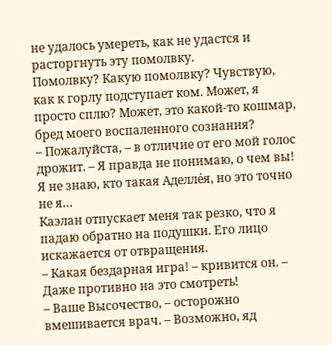не удалось умереть, как не удастся и расторгнуть эту помолвку.
Помолвку? Какую помолвку? Чувствую, как к горлу подступает ком. Может, я просто сплю? Может, это какой-то кошмар, бред моего воспаленного сознания?
– Пожалуйста, – в отличие от его мой голос дрожит. – Я правда не понимаю, о чем вы! Я не знаю, кто такая Аделле́я, но это точно не я…
Каэлан отпускает меня так резко, что я падаю обратно на подушки. Его лицо искажается от отвращения.
– Какая бездарная игра! – кривится он. – Даже противно на это смотреть!
– Ваше Высочество, – осторожно вмешивается врач. – Возможно, яд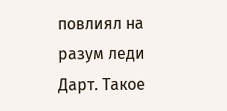повлиял на разум леди Дарт. Такое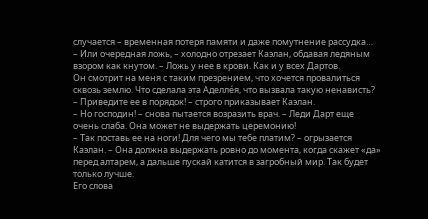случается – временная потеря памяти и даже помутнение рассудка…
– Или очередная ложь, – холодно отрезает Каэлан, обдавая ледяным взором как кнутом. – Ложь у нее в крови. Как и у всех Дартов.
Он смотрит на меня с таким презрением, что хочется провалиться сквозь землю. Что сделала эта Аделле́я, что вызвала такую ненависть?
– Приведите ее в порядок! – строго приказывает Каэлан.
– Но господин! – снова пытается возразить врач. – Леди Дарт еще очень слаба. Она может не выдержать церемонию!
– Так поставь ее на ноги! Для чего мы тебе платим? – огрызается Каэлан. – Она должна выдержать ровно до момента, когда скажет «да» перед алтарем, а дальше пускай катится в загробный мир. Так будет только лучше.
Его слова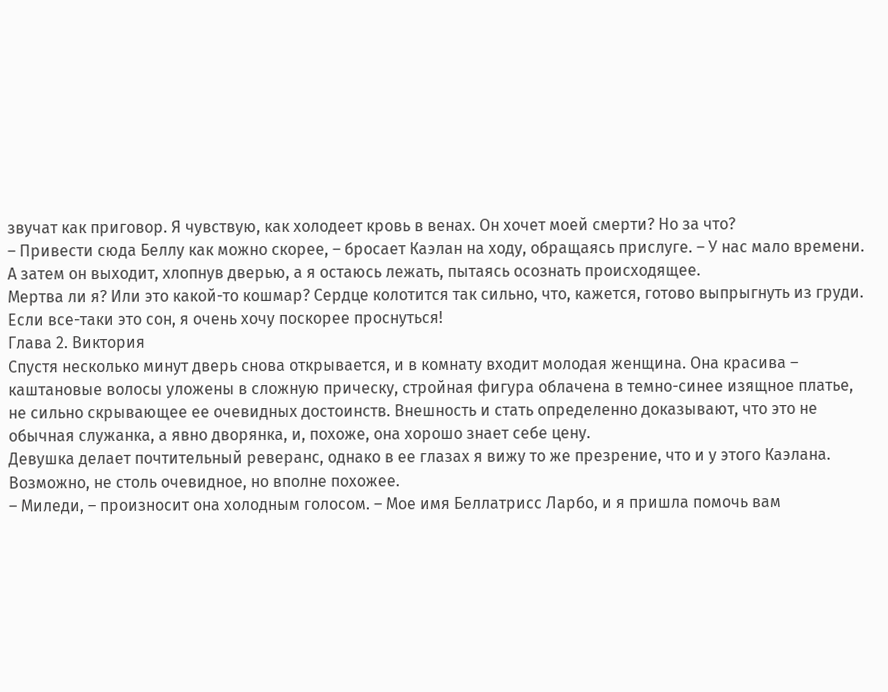звучат как приговор. Я чувствую, как холодеет кровь в венах. Он хочет моей смерти? Но за что?
– Привести сюда Беллу как можно скорее, – бросает Каэлан на ходу, обращаясь прислуге. – У нас мало времени.
А затем он выходит, хлопнув дверью, а я остаюсь лежать, пытаясь осознать происходящее.
Мертва ли я? Или это какой-то кошмар? Сердце колотится так сильно, что, кажется, готово выпрыгнуть из груди. Если все-таки это сон, я очень хочу поскорее проснуться!
Глава 2. Виктория
Спустя несколько минут дверь снова открывается, и в комнату входит молодая женщина. Она красива – каштановые волосы уложены в сложную прическу, стройная фигура облачена в темно-синее изящное платье, не сильно скрывающее ее очевидных достоинств. Внешность и стать определенно доказывают, что это не обычная служанка, а явно дворянка, и, похоже, она хорошо знает себе цену.
Девушка делает почтительный реверанс, однако в ее глазах я вижу то же презрение, что и у этого Каэлана. Возможно, не столь очевидное, но вполне похожее.
– Миледи, – произносит она холодным голосом. – Мое имя Беллатрисс Ларбо, и я пришла помочь вам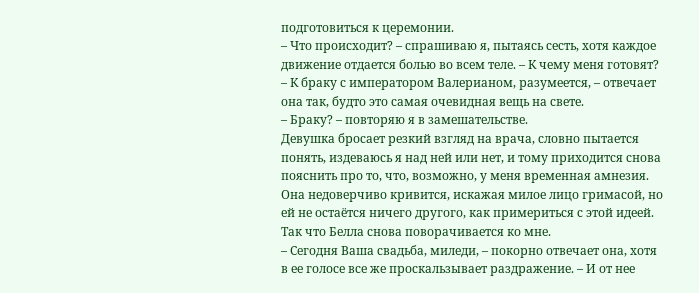подготовиться к церемонии.
– Что происходит? – спрашиваю я, пытаясь сесть, хотя каждое движение отдается болью во всем теле. – К чему меня готовят?
– К браку с императором Валерианом, разумеется, – отвечает она так, будто это самая очевидная вещь на свете.
– Браку? – повторяю я в замешательстве.
Девушка бросает резкий взгляд на врача, словно пытается понять, издеваюсь я над ней или нет, и тому приходится снова пояснить про то, что, возможно, у меня временная амнезия.
Она недоверчиво кривится, искажая милое лицо гримасой, но ей не остаётся ничего другого, как примериться с этой идеей. Так что Белла снова поворачивается ко мне.
– Сегодня Ваша свадьба, миледи, – покорно отвечает она, хотя в ее голосе все же проскальзывает раздражение. – И от нее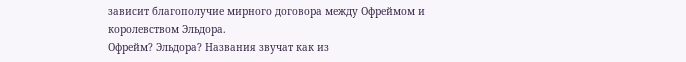зависит благополучие мирного договора между Офреймом и королевством Эльдора.
Офрейм? Эльдора? Названия звучат как из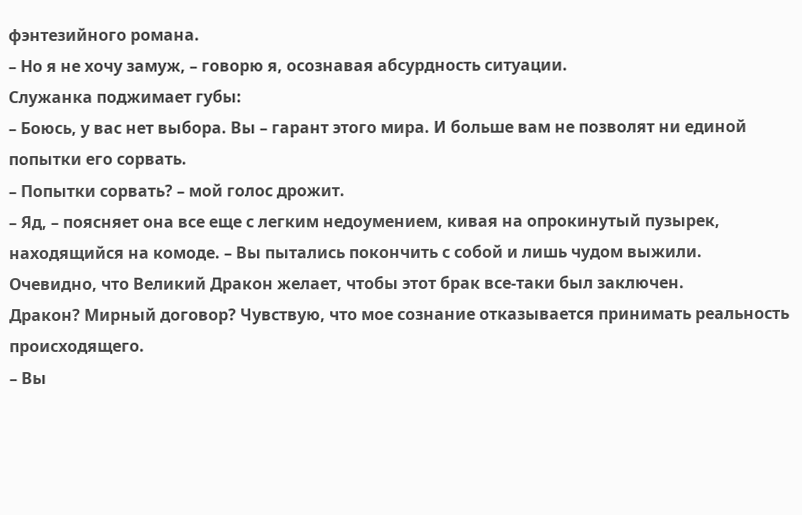фэнтезийного романа.
– Но я не хочу замуж, – говорю я, осознавая абсурдность ситуации.
Служанка поджимает губы:
– Боюсь, у вас нет выбора. Вы – гарант этого мира. И больше вам не позволят ни единой попытки его сорвать.
– Попытки сорвать? – мой голос дрожит.
– Яд, – поясняет она все еще с легким недоумением, кивая на опрокинутый пузырек, находящийся на комоде. – Вы пытались покончить с собой и лишь чудом выжили. Очевидно, что Великий Дракон желает, чтобы этот брак все-таки был заключен.
Дракон? Мирный договор? Чувствую, что мое сознание отказывается принимать реальность происходящего.
– Вы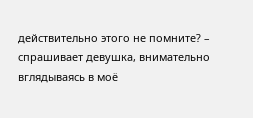действительно этого не помните? – спрашивает девушка, внимательно вглядываясь в моё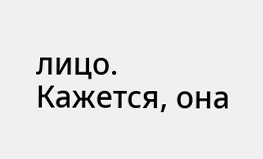лицо.
Кажется, она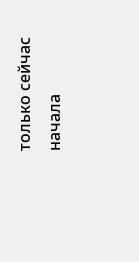только сейчас начала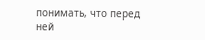понимать, что перед ней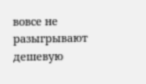вовсе не разыгрывают дешевую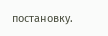постановку.